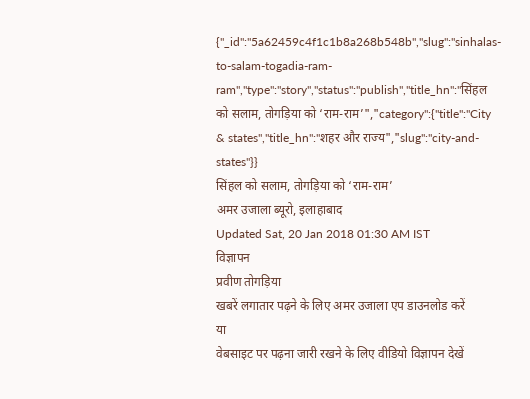{"_id":"5a62459c4f1c1b8a268b548b","slug":"sinhalas-to-salam-togadia-ram-ram","type":"story","status":"publish","title_hn":"सिंहल को सलाम, तोगड़िया को ‘राम-राम’","category":{"title":"City & states","title_hn":"शहर और राज्य","slug":"city-and-states"}}
सिंहल को सलाम, तोगड़िया को ‘राम-राम’
अमर उजाला ब्यूरो, इलाहाबाद
Updated Sat, 20 Jan 2018 01:30 AM IST
विज्ञापन
प्रवीण तोगड़िया
खबरें लगातार पढ़ने के लिए अमर उजाला एप डाउनलोड करें
या
वेबसाइट पर पढ़ना जारी रखने के लिए वीडियो विज्ञापन देखें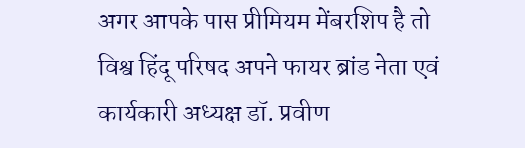अगर आपके पास प्रीमियम मेंबरशिप है तो
विश्व हिंदू परिषद अपने फायर ब्रांड नेता एवं कार्यकारी अध्यक्ष डॉ. प्रवीण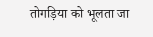तोगड़िया को भूलता जा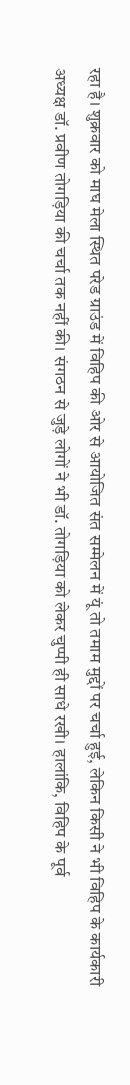रहा है। शुक्रवार को माघ मेला स्थित परेड ग्राउंड में विहिप की ओर से आयोजित संत सम्मेलन में यूं तो तमाम मुद्दों पर चर्चा हुई, लेकिन किसी ने भी विहिप के कार्यकारी अध्यक्ष डॉ. प्रवीण तोगड़िया की चर्चा तक नहीं की। संगठन से जुड़े लोगों ने भी डॉ. तोगड़िया को लेकर चुप्पी ही साधे रखी। हालांकि, विहिप के पूर्व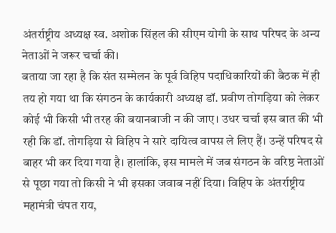अंतर्राष्ट्रीय अध्यक्ष स्व. अशोक सिंहल की सीएम योगी के साथ परिषद के अन्य नेताओं ने जरूर चर्चा की।
बताया जा रहा है कि संत सम्मेलन के पूर्व विहिप पदाधिकारियों की बैठक में ही तय हो गया था कि संगठन के कार्यकारी अध्यक्ष डॉ. प्रवीण तोगड़िया को लेकर कोई भी किसी भी तरह की बयानबाजी न की जाए। उधर चर्चा इस बात की भी रही कि डॉ. तोगड़िया से विहिप ने सारे दायित्व वापस ले लिए हैं। उन्हें परिषद से बाहर भी कर दिया गया है। हालांकि, इस मामले में जब संगठन के वरिष्ठ नेताओं से पूछा गया तो किसी ने भी इसका जवाब नहीं दिया। विहिप के अंतर्राष्ट्रीय महामंत्री चंपत राय,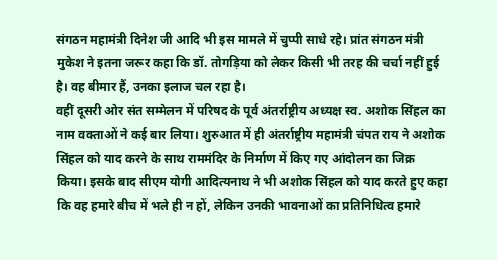संगठन महामंत्री दिनेश जी आदि भी इस मामले में चुप्पी साधे रहे। प्रांत संगठन मंत्री मुकेश ने इतना जरूर कहा कि डॉ. तोगड़िया को लेकर किसी भी तरह की चर्चा नहीं हुई है। वह बीमार हैं, उनका इलाज चल रहा है।
वहीं दूसरी ओर संत सम्मेलन में परिषद के पूर्व अंतर्राष्ट्रीय अध्यक्ष स्व. अशोक सिंहल का नाम वक्ताओं ने कई बार लिया। शुरुआत में ही अंतर्राष्ट्रीय महामंत्री चंपत राय ने अशोक सिंहल को याद करने के साथ राममंदिर के निर्माण में किए गए आंदोलन का जिक्र किया। इसके बाद सीएम योगी आदित्यनाथ ने भी अशोक सिंहल को याद करते हुए कहा कि वह हमारे बीच में भले ही न हों, लेकिन उनकी भावनाओं का प्रतिनिधित्व हमारे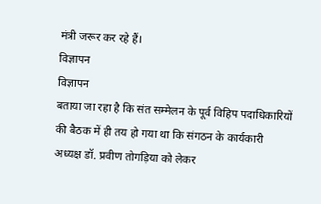मंत्री जरूर कर रहे हैं।
विज्ञापन
विज्ञापन
बताया जा रहा है कि संत सम्मेलन के पूर्व विहिप पदाधिकारियों की बैठक में ही तय हो गया था कि संगठन के कार्यकारी अध्यक्ष डॉ. प्रवीण तोगड़िया को लेकर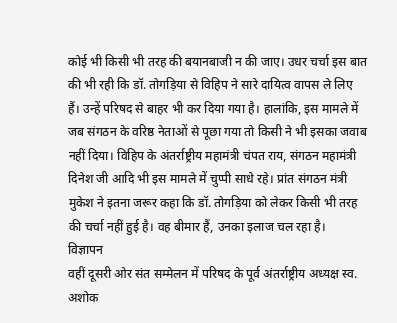कोई भी किसी भी तरह की बयानबाजी न की जाए। उधर चर्चा इस बात की भी रही कि डॉ. तोगड़िया से विहिप ने सारे दायित्व वापस ले लिए हैं। उन्हें परिषद से बाहर भी कर दिया गया है। हालांकि, इस मामले में जब संगठन के वरिष्ठ नेताओं से पूछा गया तो किसी ने भी इसका जवाब नहीं दिया। विहिप के अंतर्राष्ट्रीय महामंत्री चंपत राय, संगठन महामंत्री दिनेश जी आदि भी इस मामले में चुप्पी साधे रहे। प्रांत संगठन मंत्री मुकेश ने इतना जरूर कहा कि डॉ. तोगड़िया को लेकर किसी भी तरह की चर्चा नहीं हुई है। वह बीमार हैं, उनका इलाज चल रहा है।
विज्ञापन
वहीं दूसरी ओर संत सम्मेलन में परिषद के पूर्व अंतर्राष्ट्रीय अध्यक्ष स्व. अशोक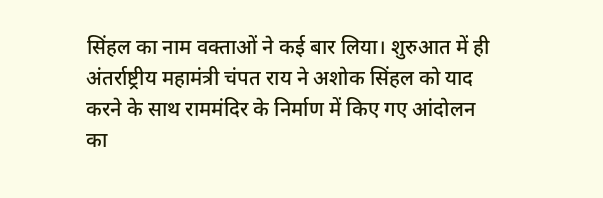सिंहल का नाम वक्ताओं ने कई बार लिया। शुरुआत में ही अंतर्राष्ट्रीय महामंत्री चंपत राय ने अशोक सिंहल को याद करने के साथ राममंदिर के निर्माण में किए गए आंदोलन का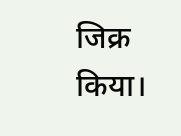जिक्र किया।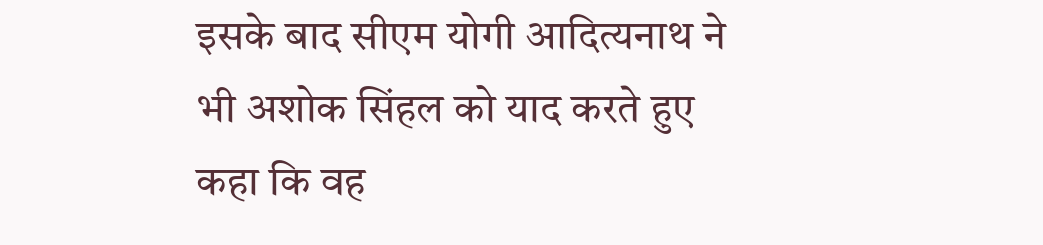इसके बाद सीएम योगी आदित्यनाथ ने भी अशोक सिंहल को याद करते हुए कहा कि वह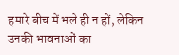हमारे बीच में भले ही न हों, लेकिन उनकी भावनाओं का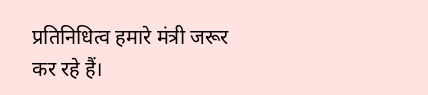प्रतिनिधित्व हमारे मंत्री जरूर कर रहे हैं।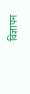विज्ञापन